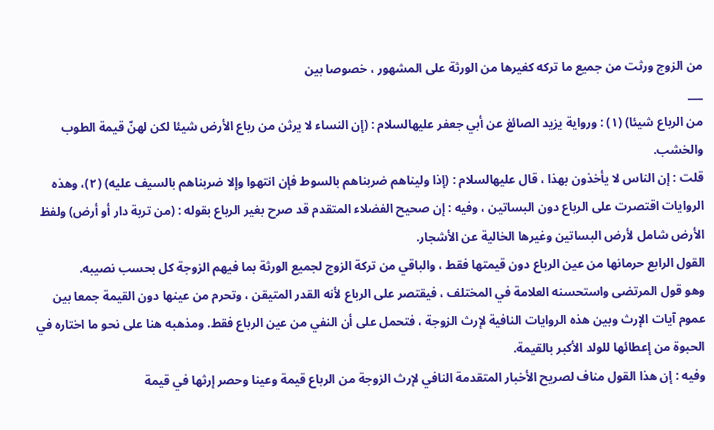من الزوج ورثت من جميع ما تركه كغيرها من الورثة على المشهور ، خصوصا بين
___
من الرباع شيئا) (١) : ورواية يزيد الصائغ عن أبي جعفر عليهالسلام : (إن النساء لا يرثن من رباع الأرض شيئا لكن لهنّ قيمة الطوب والخشب.
قلت : إن الناس لا يأخذون بهذا ، قال عليهالسلام : (إذا وليناهم ضربناهم بالسوط فإن انتهوا وإلا ضربناهم بالسيف عليه) (٢)، وهذه الروايات اقتصرت على الرباع دون البساتين ، وفيه : إن صحيح الفضلاء المتقدم قد صرح بغير الرباع بقوله : (من تربة دار أو أرض) ولفظ الأرض شامل لأرض البساتين وغيرها الخالية عن الأشجار.
القول الرابع حرمانها من عين الرباع دون قيمتها فقط ، والباقي من تركة الزوج لجميع الورثة بما فيهم الزوجة كل بحسب نصيبه.
وهو قول المرتضى واستحسنه العلامة في المختلف ، فيقتصر على الرباع لأنه القدر المتيقن ، وتحرم من عينها دون القيمة جمعا بين عموم آيات الإرث وبين هذه الروايات النافية لإرث الزوجة ، فتحمل على أن النفي من عين الرباع فقط. ومذهبه هنا على نحو ما اختاره في الحبوة من إعطائها للولد الأكبر بالقيمة.
وفيه : إن هذا القول مناف لصريح الأخبار المتقدمة النافي لإرث الزوجة من الرباع قيمة وعينا وحصر إرثها في قيمة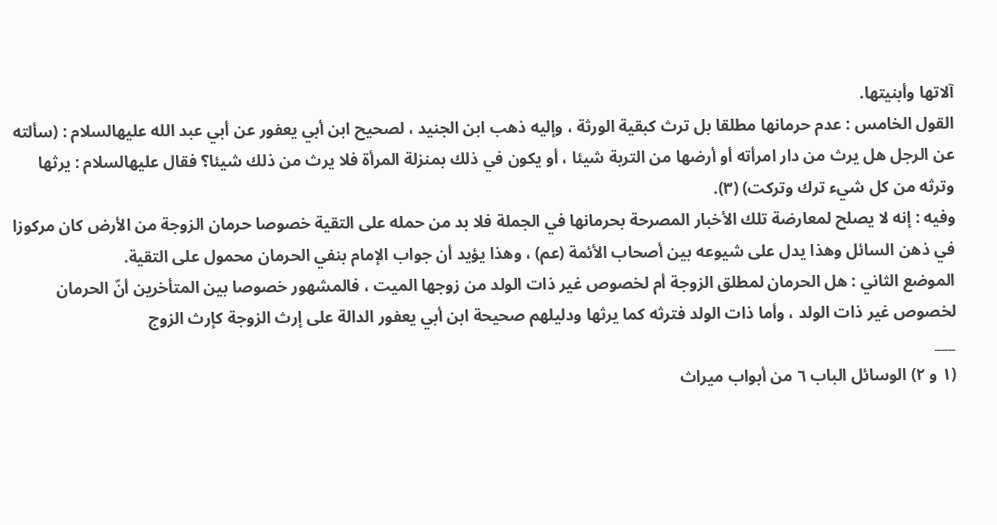آلاتها وأبنيتها.
القول الخامس : عدم حرمانها مطلقا بل ترث كبقية الورثة ، وإليه ذهب ابن الجنيد ، لصحيح ابن أبي يعفور عن أبي عبد الله عليهالسلام : (سألته عن الرجل هل يرث من دار امرأته أو أرضها من التربة شيئا ، أو يكون في ذلك بمنزلة المرأة فلا يرث من ذلك شيئا؟ فقال عليهالسلام : يرثها وترثه من كل شيء ترك وتركت) (٣).
وفيه : إنه لا يصلح لمعارضة تلك الأخبار المصرحة بحرمانها في الجملة فلا بد من حمله على التقية خصوصا حرمان الزوجة من الأرض كان مركوزا في ذهن السائل وهذا يدل على شيوعه بين أصحاب الأئمة (عم) ، وهذا يؤيد أن جواب الإمام بنفي الحرمان محمول على التقية.
الموضع الثاني : هل الحرمان لمطلق الزوجة أم لخصوص غير ذات الولد من زوجها الميت ، فالمشهور خصوصا بين المتأخرين أنّ الحرمان لخصوص غير ذات الولد ، وأما ذات الولد فترثه كما يرثها ودليلهم صحيحة ابن أبي يعفور الدالة على إرث الزوجة كإرث الزوج
___
(١ و ٢) الوسائل الباب ٦ من أبواب ميراث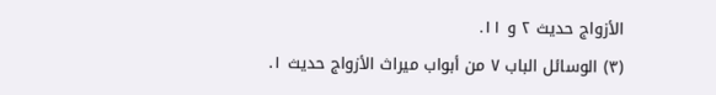الأزواج حديث ٢ و ١١.
(٣) الوسائل الباب ٧ من أبواب ميراث الأزواج حديث ١.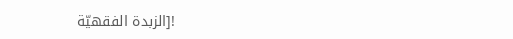![الزبدة الفقهيّة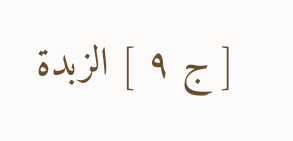[ ج ٩ ] الزبدة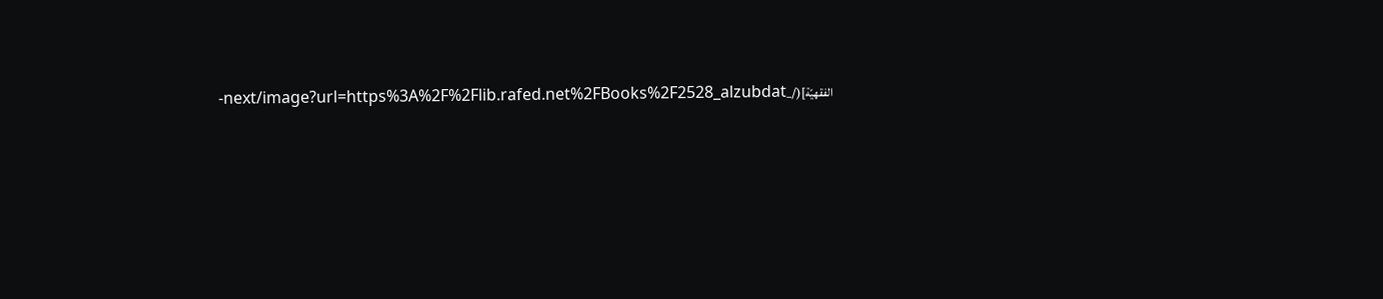الفقهيّة](/_next/image?url=https%3A%2F%2Flib.rafed.net%2FBooks%2F2528_alzubdat-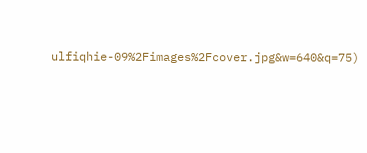ulfiqhie-09%2Fimages%2Fcover.jpg&w=640&q=75)